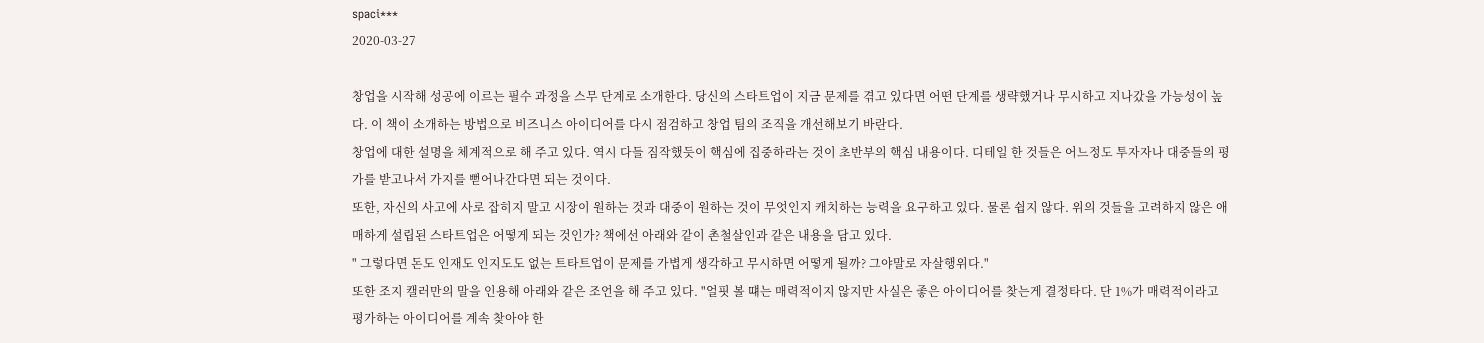spaci***
2020-03-27

창업을 시작해 성공에 이르는 필수 과정을 스무 단계로 소개한다. 당신의 스타트업이 지금 문제를 겪고 있다면 어떤 단계를 생략했거나 무시하고 지나갔을 가능성이 높다. 이 책이 소개하는 방법으로 비즈니스 아이디어를 다시 점검하고 창업 팀의 조직을 개선해보기 바란다.
창업에 대한 설명을 체계적으로 해 주고 있다. 역시 다들 짐작했듯이 핵심에 집중하라는 것이 초반부의 핵심 내용이다. 디테일 한 것들은 어느정도 투자자나 대중들의 평가를 받고나서 가지를 뻗어나간다면 되는 것이다.
또한, 자신의 사고에 사로 잡히지 말고 시장이 원하는 것과 대중이 원하는 것이 무엇인지 캐치하는 능력을 요구하고 있다. 물론 쉽지 않다. 위의 것들을 고려하지 않은 애매하게 설립된 스타트업은 어떻게 되는 것인가? 책에선 아래와 같이 촌철살인과 같은 내용을 담고 있다.
" 그렇다면 돈도 인재도 인지도도 없는 트타트업이 문제를 가볍게 생각하고 무시하면 어떻게 될까? 그야말로 자살행위다."
또한 조지 캘러만의 말을 인용해 아래와 같은 조언을 해 주고 있다. "얼핏 볼 떄는 매력적이지 않지만 사실은 좋은 아이디어를 찾는게 결정타다. 단 1%가 매력적이라고 평가하는 아이디어를 계속 찾아야 한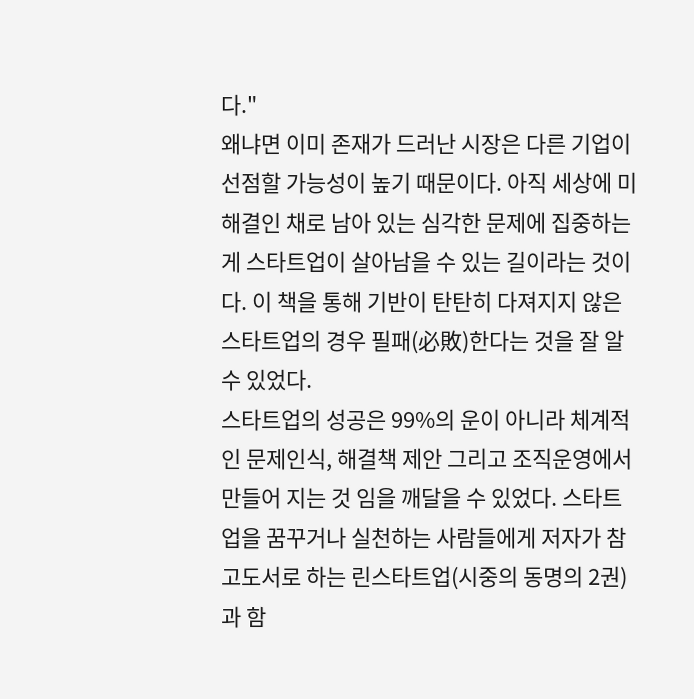다."
왜냐면 이미 존재가 드러난 시장은 다른 기업이 선점할 가능성이 높기 때문이다. 아직 세상에 미해결인 채로 남아 있는 심각한 문제에 집중하는게 스타트업이 살아남을 수 있는 길이라는 것이다. 이 책을 통해 기반이 탄탄히 다져지지 않은 스타트업의 경우 필패(必敗)한다는 것을 잘 알 수 있었다.
스타트업의 성공은 99%의 운이 아니라 체계적인 문제인식, 해결책 제안 그리고 조직운영에서 만들어 지는 것 임을 깨달을 수 있었다. 스타트업을 꿈꾸거나 실천하는 사람들에게 저자가 참고도서로 하는 린스타트업(시중의 동명의 2권)과 함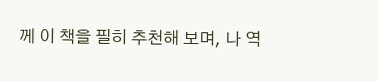께 이 책을 필히 추천해 보며, 나 역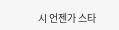시 언젠가 스타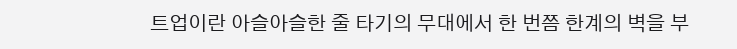트업이란 아슬아슬한 줄 타기의 무대에서 한 번쯤 한계의 벽을 부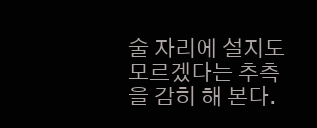술 자리에 설지도 모르겠다는 추측을 감히 해 본다.